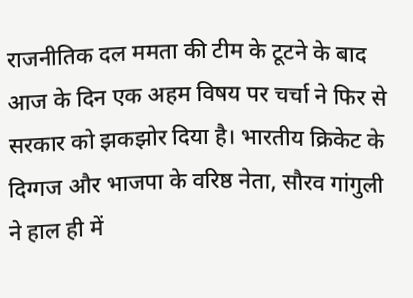राजनीतिक दल ममता की टीम के टूटने के बाद आज के दिन एक अहम विषय पर चर्चा ने फिर से सरकार को झकझोर दिया है। भारतीय क्रिकेट के दिग्गज और भाजपा के वरिष्ठ नेता, सौरव गांगुली ने हाल ही में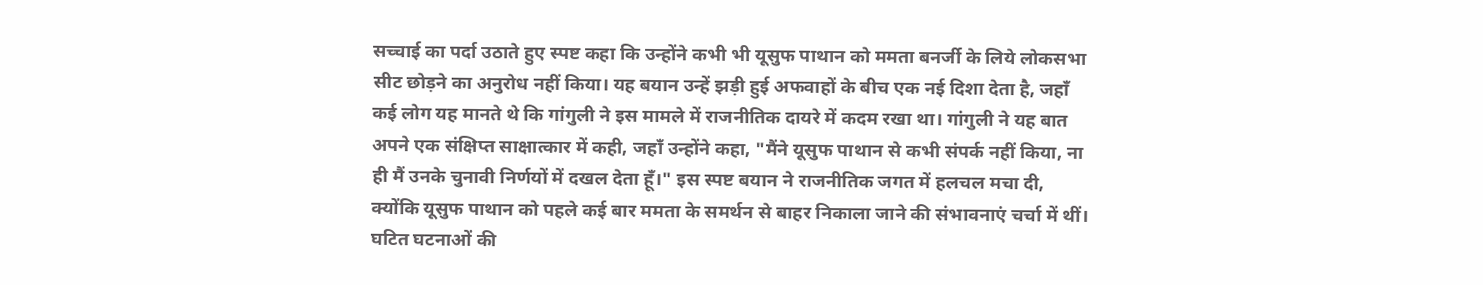सच्चाई का पर्दा उठाते हुए स्पष्ट कहा कि उन्होंने कभी भी यूसुफ पाथान को ममता बनर्जी के लिये लोकसभा सीट छोड़ने का अनुरोध नहीं किया। यह बयान उन्हें झड़ी हुई अफवाहों के बीच एक नई दिशा देता है, जहाँ कई लोग यह मानते थे कि गांगुली ने इस मामले में राजनीतिक दायरे में कदम रखा था। गांगुली ने यह बात अपने एक संक्षिप्त साक्षात्कार में कही, जहाँ उन्होंने कहा, "मैंने यूसुफ पाथान से कभी संपर्क नहीं किया, ना ही मैं उनके चुनावी निर्णयों में दखल देता हूँ।" इस स्पष्ट बयान ने राजनीतिक जगत में हलचल मचा दी, क्योंकि यूसुफ पाथान को पहले कई बार ममता के समर्थन से बाहर निकाला जाने की संभावनाएं चर्चा में थीं। घटित घटनाओं की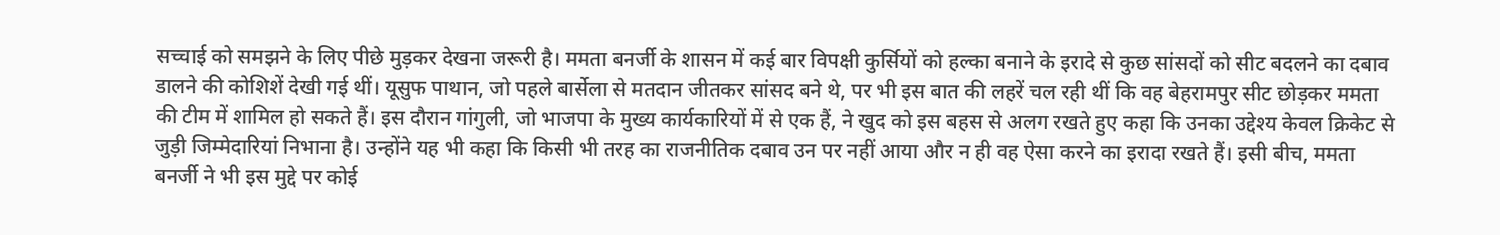सच्चाई को समझने के लिए पीछे मुड़कर देखना जरूरी है। ममता बनर्जी के शासन में कई बार विपक्षी कुर्सियों को हल्का बनाने के इरादे से कुछ सांसदों को सीट बदलने का दबाव डालने की कोशिशें देखी गई थीं। यूसुफ पाथान, जो पहले बार्सेला से मतदान जीतकर सांसद बने थे, पर भी इस बात की लहरें चल रही थीं कि वह बेहरामपुर सीट छोड़कर ममता की टीम में शामिल हो सकते हैं। इस दौरान गांगुली, जो भाजपा के मुख्य कार्यकारियों में से एक हैं, ने खुद को इस बहस से अलग रखते हुए कहा कि उनका उद्देश्य केवल क्रिकेट से जुड़ी जिम्मेदारियां निभाना है। उन्होंने यह भी कहा कि किसी भी तरह का राजनीतिक दबाव उन पर नहीं आया और न ही वह ऐसा करने का इरादा रखते हैं। इसी बीच, ममता बनर्जी ने भी इस मुद्दे पर कोई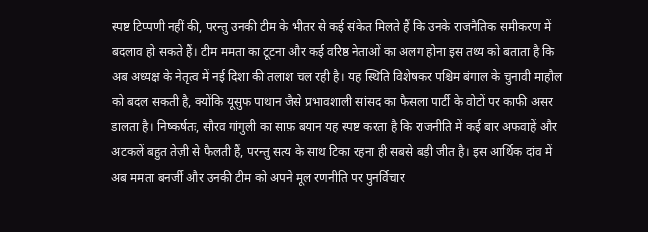स्पष्ट टिप्पणी नहीं की, परन्तु उनकी टीम के भीतर से कई संकेत मिलते हैं कि उनके राजनैतिक समीकरण में बदलाव हो सकते हैं। टीम ममता का टूटना और कई वरिष्ठ नेताओं का अलग होना इस तथ्य को बताता है कि अब अध्यक्ष के नेतृत्व में नई दिशा की तलाश चल रही है। यह स्थिति विशेषकर पश्चिम बंगाल के चुनावी माहौल को बदल सकती है, क्योंकि यूसुफ पाथान जैसे प्रभावशाली सांसद का फैसला पार्टी के वोटों पर काफी असर डालता है। निष्कर्षतः, सौरव गांगुली का साफ़ बयान यह स्पष्ट करता है कि राजनीति में कई बार अफवाहें और अटकलें बहुत तेज़ी से फैलती हैं, परन्तु सत्य के साथ टिका रहना ही सबसे बड़ी जीत है। इस आर्थिक दांव में अब ममता बनर्जी और उनकी टीम को अपने मूल रणनीति पर पुनर्विचार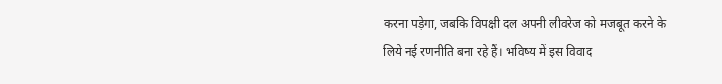करना पड़ेगा, जबकि विपक्षी दल अपनी लीवरेज को मजबूत करने के लिये नई रणनीति बना रहे हैं। भविष्य में इस विवाद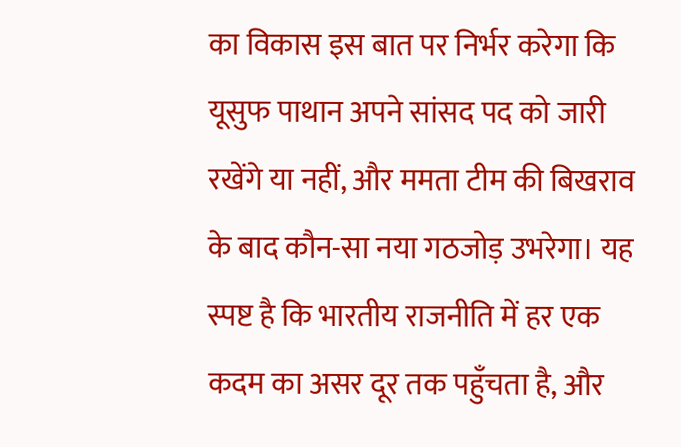का विकास इस बात पर निर्भर करेगा कि यूसुफ पाथान अपने सांसद पद को जारी रखेंगे या नहीं, और ममता टीम की बिखराव के बाद कौन-सा नया गठजोड़ उभरेगा। यह स्पष्ट है कि भारतीय राजनीति में हर एक कदम का असर दूर तक पहुँचता है, और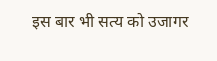इस बार भी सत्य को उजागर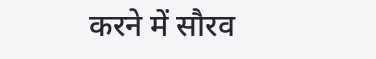करने में सौरव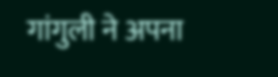गांगुली ने अपना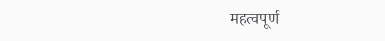महत्वपूर्ण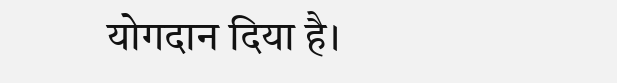योगदान दिया है।